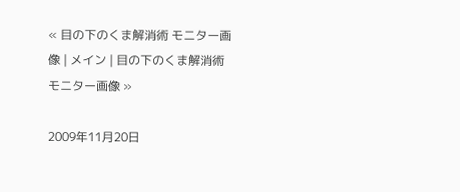« 目の下のくま解消術 モニター画像 | メイン | 目の下のくま解消術 モニター画像 »

2009年11月20日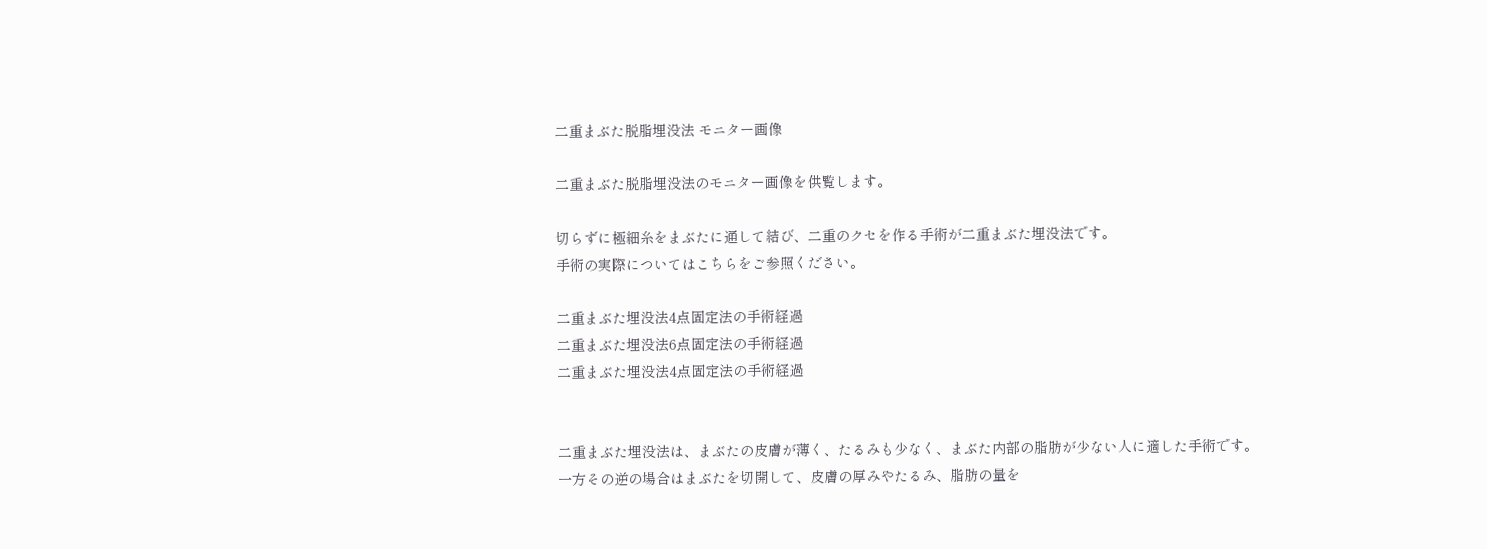二重まぶた脱脂埋没法 モニター画像

二重まぶた脱脂埋没法のモニター画像を供覧します。

切らずに極細糸をまぶたに通して結び、二重のクセを作る手術が二重まぶた埋没法です。
手術の実際についてはこちらをご参照ください。

二重まぶた埋没法4点固定法の手術経過
二重まぶた埋没法6点固定法の手術経過
二重まぶた埋没法4点固定法の手術経過


二重まぶた埋没法は、まぶたの皮膚が薄く、たるみも少なく、まぶた内部の脂肪が少ない人に適した手術です。
一方その逆の場合はまぶたを切開して、皮膚の厚みやたるみ、脂肪の量を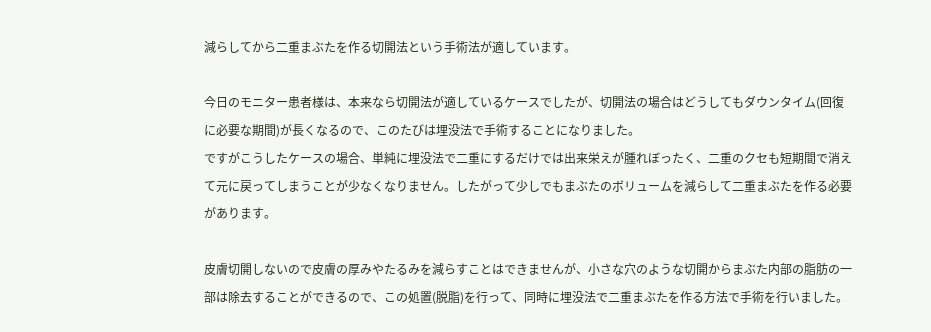減らしてから二重まぶたを作る切開法という手術法が適しています。

今日のモニター患者様は、本来なら切開法が適しているケースでしたが、切開法の場合はどうしてもダウンタイム(回復に必要な期間)が長くなるので、このたびは埋没法で手術することになりました。
ですがこうしたケースの場合、単純に埋没法で二重にするだけでは出来栄えが腫れぼったく、二重のクセも短期間で消えて元に戻ってしまうことが少なくなりません。したがって少しでもまぶたのボリュームを減らして二重まぶたを作る必要があります。

皮膚切開しないので皮膚の厚みやたるみを減らすことはできませんが、小さな穴のような切開からまぶた内部の脂肪の一部は除去することができるので、この処置(脱脂)を行って、同時に埋没法で二重まぶたを作る方法で手術を行いました。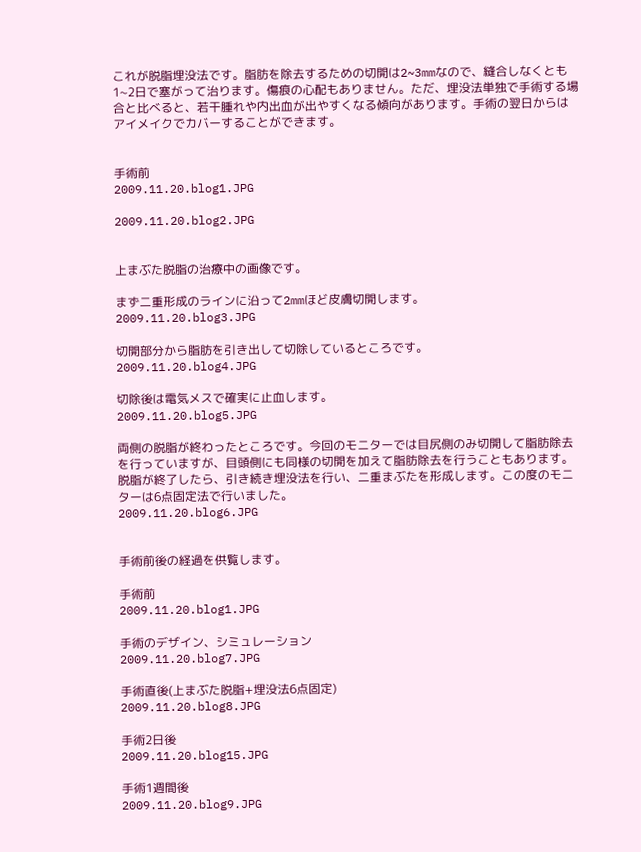これが脱脂埋没法です。脂肪を除去するための切開は2~3mmなので、縫合しなくとも1~2日で塞がって治ります。傷痕の心配もありません。ただ、埋没法単独で手術する場合と比べると、若干腫れや内出血が出やすくなる傾向があります。手術の翌日からはアイメイクでカバーすることができます。


手術前
2009.11.20.blog1.JPG

2009.11.20.blog2.JPG


上まぶた脱脂の治療中の画像です。

まず二重形成のラインに沿って2mmほど皮膚切開します。
2009.11.20.blog3.JPG

切開部分から脂肪を引き出して切除しているところです。
2009.11.20.blog4.JPG

切除後は電気メスで確実に止血します。
2009.11.20.blog5.JPG

両側の脱脂が終わったところです。今回のモニターでは目尻側のみ切開して脂肪除去を行っていますが、目頭側にも同様の切開を加えて脂肪除去を行うこともあります。
脱脂が終了したら、引き続き埋没法を行い、二重まぶたを形成します。この度のモニターは6点固定法で行いました。
2009.11.20.blog6.JPG


手術前後の経過を供覧します。

手術前
2009.11.20.blog1.JPG

手術のデザイン、シミュレーション
2009.11.20.blog7.JPG

手術直後(上まぶた脱脂+埋没法6点固定)
2009.11.20.blog8.JPG

手術2日後
2009.11.20.blog15.JPG

手術1週間後
2009.11.20.blog9.JPG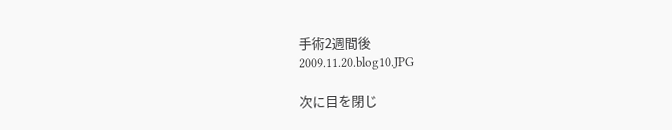手術2週間後
2009.11.20.blog10.JPG

次に目を閉じ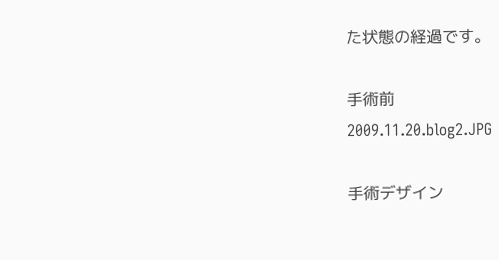た状態の経過です。

手術前
2009.11.20.blog2.JPG

手術デザイン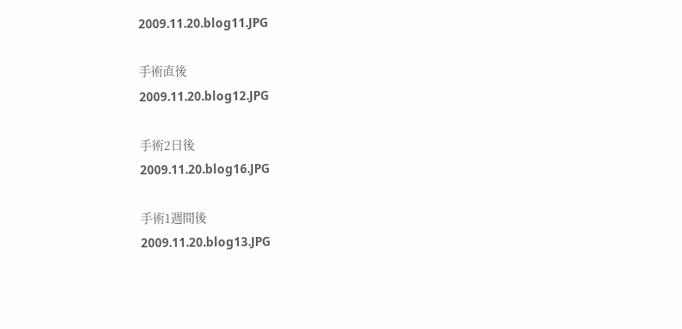2009.11.20.blog11.JPG

手術直後
2009.11.20.blog12.JPG

手術2日後
2009.11.20.blog16.JPG

手術1週間後
2009.11.20.blog13.JPG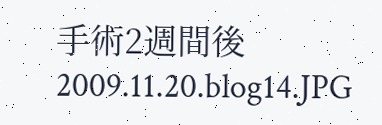手術2週間後
2009.11.20.blog14.JPG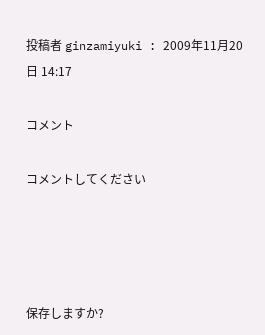投稿者 ginzamiyuki : 2009年11月20日 14:17

コメント

コメントしてください




保存しますか?